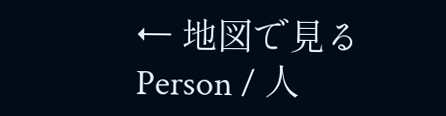← 地図で見る
Person / 人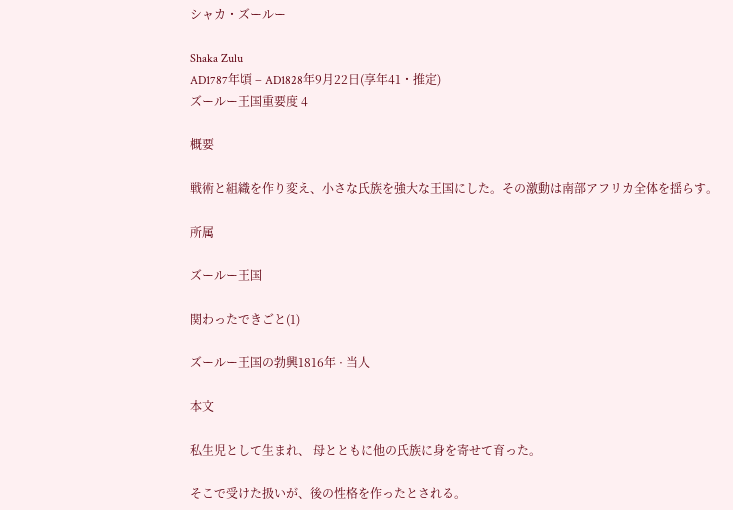シャカ・ズールー

Shaka Zulu
AD1787年頃 – AD1828年9月22日(享年41・推定)
ズールー王国重要度 4

概要

戦術と組織を作り変え、小さな氏族を強大な王国にした。その激動は南部アフリカ全体を揺らす。

所属

ズールー王国

関わったできごと(1)

ズールー王国の勃興1816年 · 当人

本文

私生児として生まれ、 母とともに他の氏族に身を寄せて育った。

そこで受けた扱いが、後の性格を作ったとされる。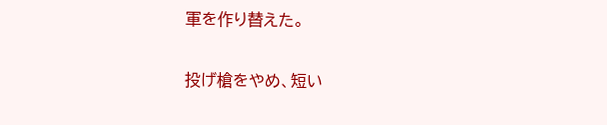軍を作り替えた。

投げ槍をやめ、短い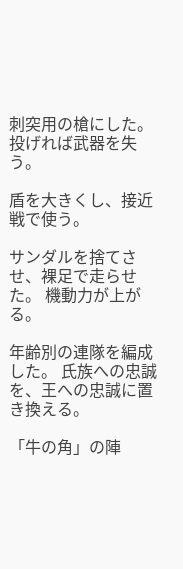刺突用の槍にした。 投げれば武器を失う。

盾を大きくし、接近戦で使う。

サンダルを捨てさせ、裸足で走らせた。 機動力が上がる。

年齢別の連隊を編成した。 氏族への忠誠を、王への忠誠に置き換える。

「牛の角」の陣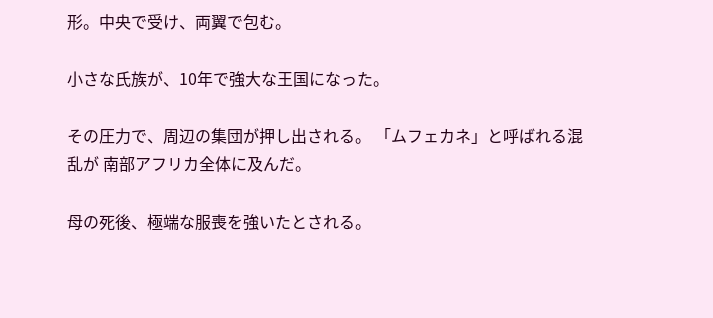形。中央で受け、両翼で包む。

小さな氏族が、10年で強大な王国になった。

その圧力で、周辺の集団が押し出される。 「ムフェカネ」と呼ばれる混乱が 南部アフリカ全体に及んだ。

母の死後、極端な服喪を強いたとされる。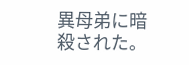異母弟に暗殺された。